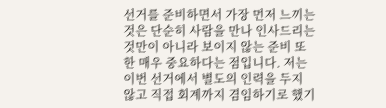선거를 준비하면서 가장 먼저 느끼는 것은 단순히 사람을 만나 인사드리는 것만이 아니라 보이지 않는 준비 또한 매우 중요하다는 점입니다. 저는 이번 선거에서 별도의 인력을 두지 않고 직접 회계까지 겸임하기로 했기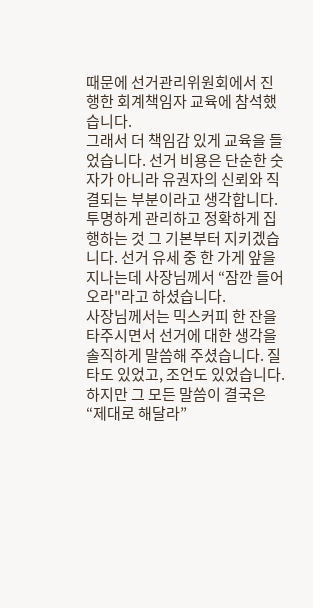때문에 선거관리위원회에서 진행한 회계책임자 교육에 참석했습니다.
그래서 더 책임감 있게 교육을 들었습니다. 선거 비용은 단순한 숫자가 아니라 유권자의 신뢰와 직결되는 부분이라고 생각합니다.
투명하게 관리하고 정확하게 집행하는 것 그 기본부터 지키겠습니다. 선거 유세 중 한 가게 앞을 지나는데 사장님께서 “잠깐 들어오라"라고 하셨습니다.
사장님께서는 믹스커피 한 잔을 타주시면서 선거에 대한 생각을 솔직하게 말씀해 주셨습니다. 질타도 있었고, 조언도 있었습니다.
하지만 그 모든 말씀이 결국은 “제대로 해달라”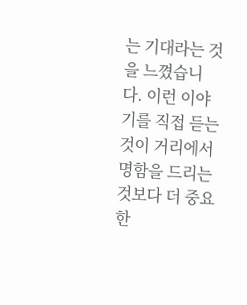는 기대라는 것을 느꼈습니다. 이런 이야기를 직접 듣는 것이 거리에서 명함을 드리는 것보다 더 중요한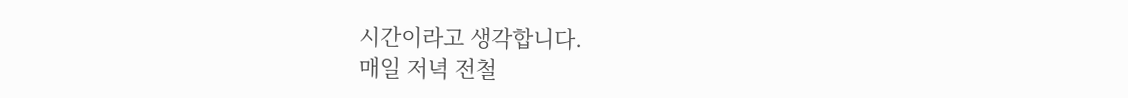시간이라고 생각합니다.
매일 저녁 전철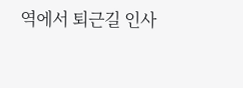역에서 퇴근길 인사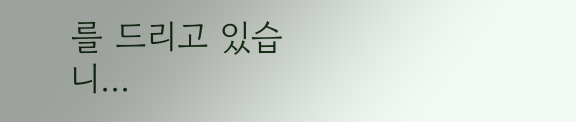를 드리고 있습니...